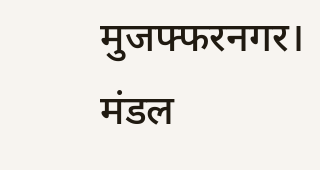मुजफ्फरनगर। मंडल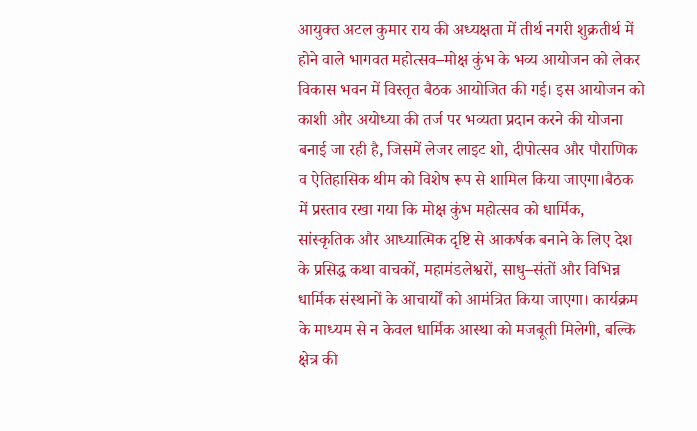आयुक्त अटल कुमार राय की अध्यक्षता में तीर्थ नगरी शुक्रतीर्थ में होने वाले भागवत महोत्सव–मोक्ष कुंभ के भव्य आयोजन को लेकर विकास भवन में विस्तृत बैठक आयोजित की गई। इस आयोजन को काशी और अयोध्या की तर्ज पर भव्यता प्रदान करने की योजना बनाई जा रही है, जिसमें लेजर लाइट शो, दीपोत्सव और पौराणिक व ऐतिहासिक थीम को विशेष रूप से शामिल किया जाएगा।बैठक में प्रस्ताव रखा गया कि मोक्ष कुंभ महोत्सव को धार्मिक, सांस्कृतिक और आध्यात्मिक दृष्टि से आकर्षक बनाने के लिए देश के प्रसिद्ध कथा वाचकों, महामंडलेश्वरों, साधु–संतों और विभिन्न धार्मिक संस्थानों के आचार्यों को आमंत्रित किया जाएगा। कार्यक्रम के माध्यम से न केवल धार्मिक आस्था को मजबूती मिलेगी, बल्कि क्षेत्र की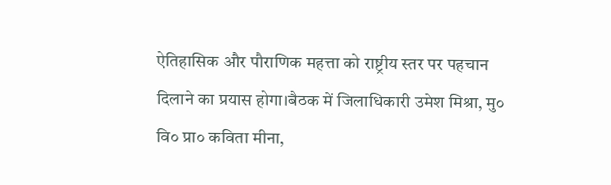ऐतिहासिक और पौराणिक महत्ता को राष्ट्रीय स्तर पर पहचान दिलाने का प्रयास होगा।बैठक में जिलाधिकारी उमेश मिश्रा, मु० वि० प्रा० कविता मीना,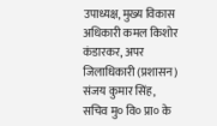उपाध्यक्ष, मुख्य विकास अधिकारी कमल किशोर कंडारकर, अपर जिलाधिकारी (प्रशासन) संजय कुमार सिंह, सचिव मु० वि० प्रा० के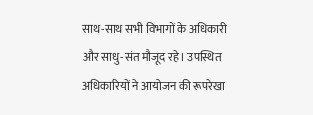साथ-साथ सभी विभागों के अधिकारी और साधु-संत मौजूद रहे। उपस्थित अधिकारियों ने आयोजन की रूपरेखा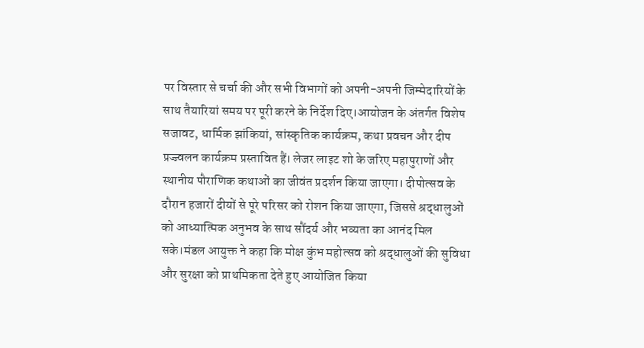पर विस्तार से चर्चा की और सभी विभागों को अपनी-अपनी जिम्मेदारियों के साथ तैयारियां समय पर पूरी करने के निर्देश दिए।आयोजन के अंतर्गत विशेष सजावट, धार्मिक झांकियां, सांस्कृतिक कार्यक्रम, कथा प्रवचन और दीप प्रज्ज्वलन कार्यक्रम प्रस्तावित हैं। लेजर लाइट शो के जरिए महापुराणों और स्थानीय पौराणिक कथाओं का जीवंत प्रदर्शन किया जाएगा। दीपोत्सव के दौरान हजारों दीयों से पूरे परिसर को रोशन किया जाएगा, जिससे श्रद्धालुओं को आध्यात्मिक अनुभव के साथ सौंदर्य और भव्यता का आनंद मिल सके।मंडल आयुक्त ने कहा कि मोक्ष कुंभ महोत्सव को श्रद्धालुओं की सुविधा और सुरक्षा को प्राथमिकता देते हुए आयोजित किया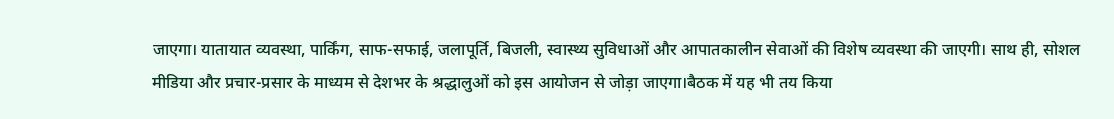जाएगा। यातायात व्यवस्था, पार्किंग, साफ-सफाई, जलापूर्ति, बिजली, स्वास्थ्य सुविधाओं और आपातकालीन सेवाओं की विशेष व्यवस्था की जाएगी। साथ ही, सोशल मीडिया और प्रचार-प्रसार के माध्यम से देशभर के श्रद्धालुओं को इस आयोजन से जोड़ा जाएगा।बैठक में यह भी तय किया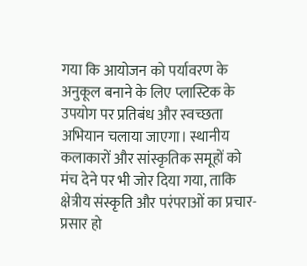गया कि आयोजन को पर्यावरण के अनुकूल बनाने के लिए प्लास्टिक के उपयोग पर प्रतिबंध और स्वच्छता अभियान चलाया जाएगा। स्थानीय कलाकारों और सांस्कृतिक समूहों को मंच देने पर भी जोर दिया गया, ताकि क्षेत्रीय संस्कृति और परंपराओं का प्रचार-प्रसार हो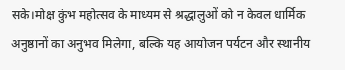सके।मोक्ष कुंभ महोत्सव के माध्यम से श्रद्धालुओं को न केवल धार्मिक अनुष्ठानों का अनुभव मिलेगा, बल्कि यह आयोजन पर्यटन और स्थानीय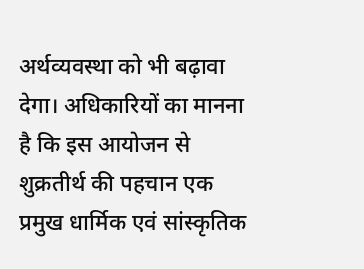अर्थव्यवस्था को भी बढ़ावा देगा। अधिकारियों का मानना है कि इस आयोजन से शुक्रतीर्थ की पहचान एक प्रमुख धार्मिक एवं सांस्कृतिक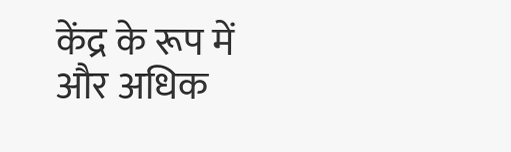केंद्र के रूप में और अधिक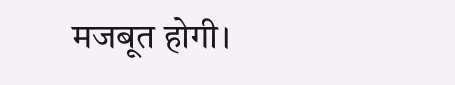मजबूत होगी।